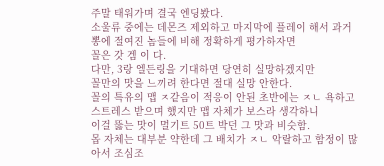주말 태워가며 결국 엔딩봤다.
소울류 중에는 데몬즈 제외하고 마지막에 플레이 해서 과거 뽕에 절여진 놈들에 비해 정확하게 평가하자면
꼴은 갓 겜 이 다.
다만, 3랑 엘든링을 기대하면 당연히 실망하겠지만
꼴만의 맛을 느끼려 한다면 절대 실망 안한다.
꼴의 특유의 맵 ㅈ같음이 적응이 안된 초반에는 ㅈㄴ 욕하고 스트레스 받으며 했지만 맵 자체가 보스라 생각하니
이걸 뚫는 맛이 멀기트 50트 박던 그 맛과 비슷함.
몹 자체는 대부분 약한데 그 배치가 ㅈㄴ 악랄하고 함정이 많아서 조심조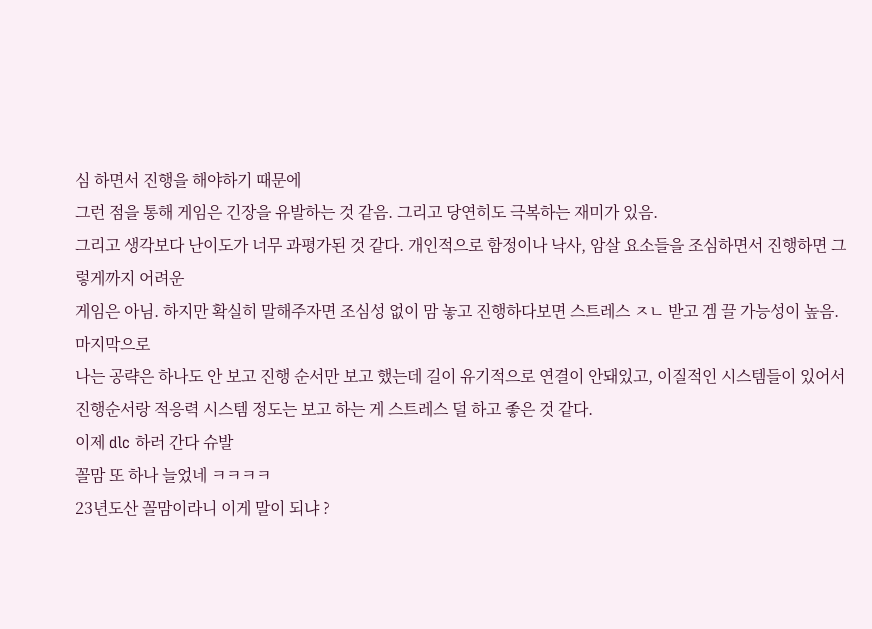심 하면서 진행을 해야하기 때문에
그런 점을 통해 게임은 긴장을 유발하는 것 같음. 그리고 당연히도 극복하는 재미가 있음.
그리고 생각보다 난이도가 너무 과평가된 것 같다. 개인적으로 함정이나 낙사, 암살 요소들을 조심하면서 진행하면 그렇게까지 어려운
게임은 아님. 하지만 확실히 말해주자면 조심성 없이 맘 놓고 진행하다보면 스트레스 ㅈㄴ 받고 겜 끌 가능성이 높음.
마지막으로
나는 공략은 하나도 안 보고 진행 순서만 보고 했는데 길이 유기적으로 연결이 안돼있고, 이질적인 시스템들이 있어서
진행순서랑 적응력 시스템 정도는 보고 하는 게 스트레스 덜 하고 좋은 것 같다.
이제 dlc 하러 간다 슈발
꼴맘 또 하나 늘었네 ㅋㅋㅋㅋ
23년도산 꼴맘이라니 이게 말이 되냐 ?